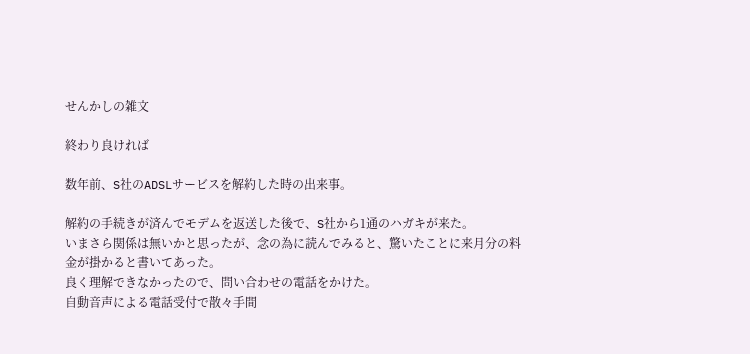せんかしの雑文

終わり良ければ

数年前、S社のADSLサービスを解約した時の出来事。

解約の手続きが済んでモデムを返送した後で、S社から1通のハガキが来た。
いまさら関係は無いかと思ったが、念の為に読んでみると、驚いたことに来月分の料金が掛かると書いてあった。
良く理解できなかったので、問い合わせの電話をかけた。
自動音声による電話受付で散々手間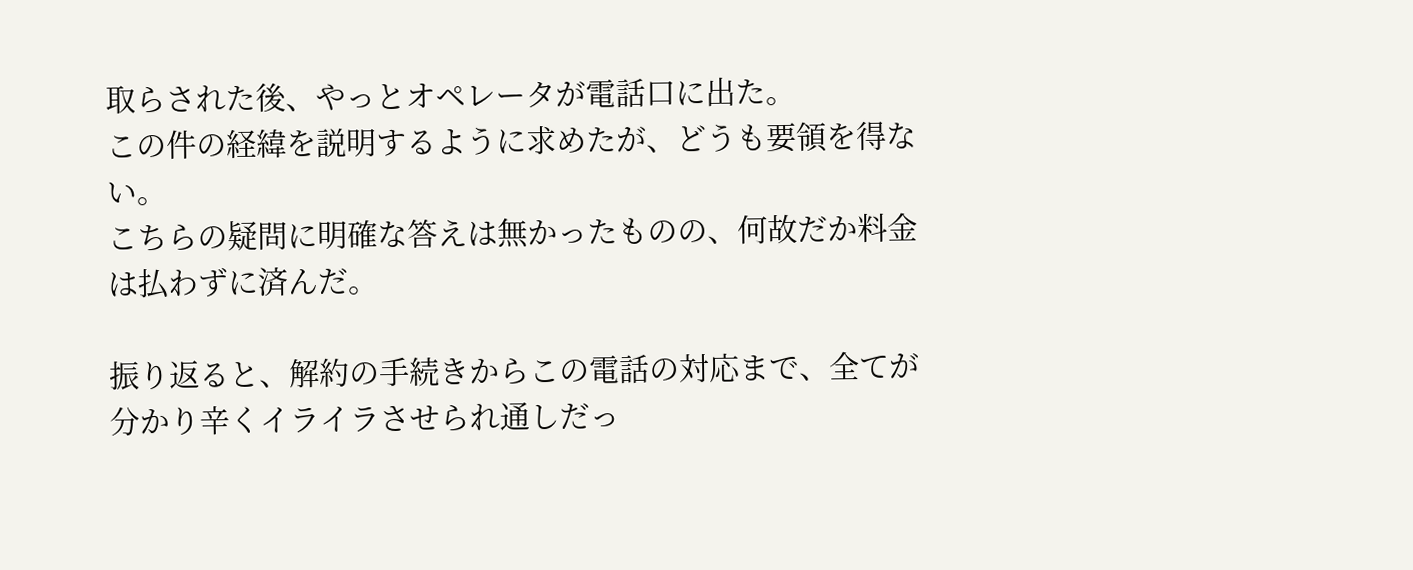取らされた後、やっとオペレータが電話口に出た。
この件の経緯を説明するように求めたが、どうも要領を得ない。
こちらの疑問に明確な答えは無かったものの、何故だか料金は払わずに済んだ。

振り返ると、解約の手続きからこの電話の対応まで、全てが分かり辛くイライラさせられ通しだっ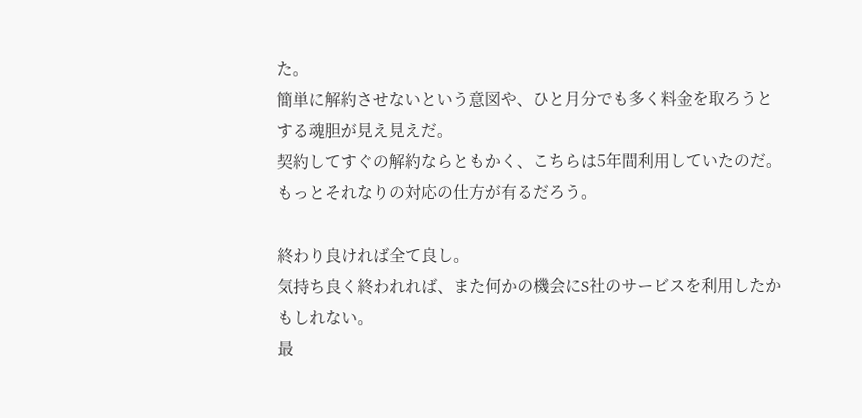た。
簡単に解約させないという意図や、ひと月分でも多く料金を取ろうとする魂胆が見え見えだ。
契約してすぐの解約ならともかく、こちらは5年間利用していたのだ。
もっとそれなりの対応の仕方が有るだろう。

終わり良ければ全て良し。
気持ち良く終われれば、また何かの機会にS社のサービスを利用したかもしれない。
最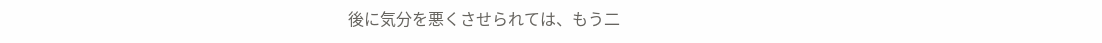後に気分を悪くさせられては、もう二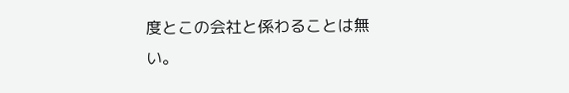度とこの会社と係わることは無い。